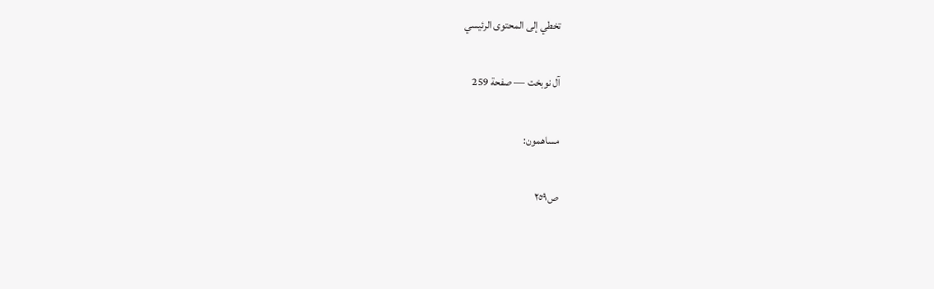تخطي إلى المحتوى الرئيسي

آل نوبخت — صفحة 259

مساهمون:

ص٢٥٩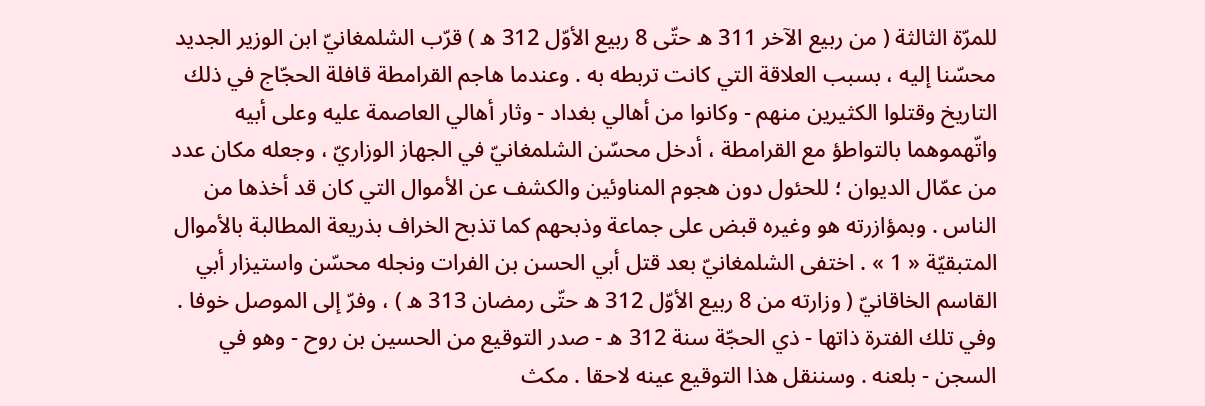للمرّة الثالثة ( من ربيع الآخر 311 ه حتّى 8 ربيع الأوّل 312 ه ) قرّب الشلمغانيّ ابن الوزير الجديد محسّنا إليه ، بسبب العلاقة التي كانت تربطه به . وعندما هاجم القرامطة قافلة الحجّاج في ذلك التاريخ وقتلوا الكثيرين منهم - وكانوا من أهالي بغداد - وثار أهالي العاصمة عليه وعلى أبيه واتّهموهما بالتواطؤ مع القرامطة ، أدخل محسّن الشلمغانيّ في الجهاز الوزاريّ ، وجعله مكان عدد من عمّال الديوان ؛ للحئول دون هجوم المناوئين والكشف عن الأموال التي كان قد أخذها من الناس . وبمؤازرته هو وغيره قبض على جماعة وذبحهم كما تذبح الخراف بذريعة المطالبة بالأموال المتبقيّة « 1 » . اختفى الشلمغانيّ بعد قتل أبي الحسن بن الفرات ونجله محسّن واستيزار أبي القاسم الخاقانيّ ( وزارته من 8 ربيع الأوّل 312 ه حتّى رمضان 313 ه ) ، وفرّ إلى الموصل خوفا . وفي تلك الفترة ذاتها - ذي الحجّة سنة 312 ه - صدر التوقيع من الحسين بن روح - وهو في السجن - بلعنه . وسننقل هذا التوقيع عينه لاحقا . مكث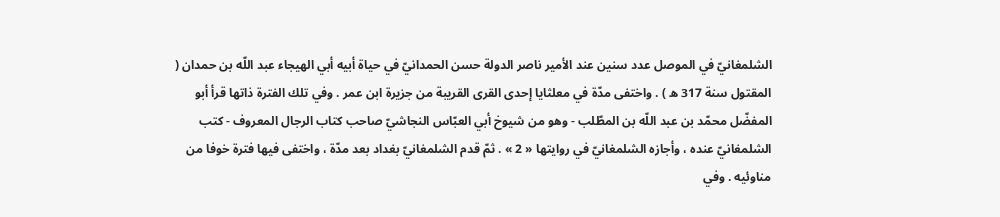الشلمغانيّ في الموصل عدد سنين عند الأمير ناصر الدولة حسن الحمدانيّ في حياة أبيه أبي الهيجاء عبد اللّه بن حمدان ( المقتول سنة 317 ه ) . واختفى مدّة في معلثايا إحدى القرى القريبة من جزيرة ابن عمر . وفي تلك الفترة ذاتها قرأ أبو المفضّل محمّد بن عبد اللّه بن المطّلب - وهو من شيوخ أبي العبّاس النجاشيّ صاحب كتاب الرجال المعروف - كتب الشلمغانيّ عنده ، وأجازه الشلمغانيّ في روايتها « 2 » . ثمّ قدم الشلمغانيّ بغداد بعد مدّة ، واختفى فيها فترة خوفا من مناوئيه . وفي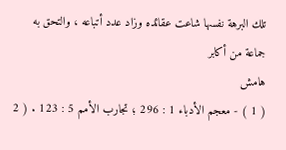تلك البرهة نفسها شاعت عقائده وزاد عدد أتباعه ، والتحق به جماعة من أكابر
هامش
( 1 ) - معجم الأدباء 1 : 296 ؛ تجارب الأمم 5 : 123 . ( 2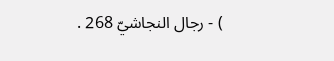) - رجال النجاشيّ 268 .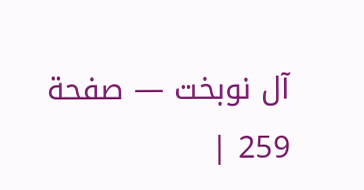آل نوبخت — صفحة 259 |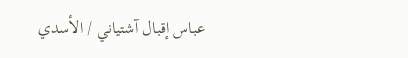عباس إقبال آشتياني / الأسدي